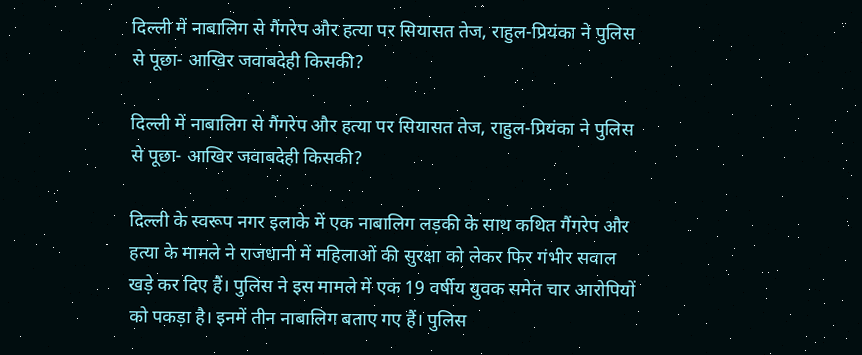दिल्ली में नाबालिग से गैंगरेप और हत्या पर सियासत तेज, राहुल-प्रियंका ने पुलिस से पूछा- आखिर जवाबदेही किसकी?

दिल्ली में नाबालिग से गैंगरेप और हत्या पर सियासत तेज, राहुल-प्रियंका ने पुलिस से पूछा- आखिर जवाबदेही किसकी?

दिल्ली के स्वरूप नगर इलाके में एक नाबालिग लड़की के साथ कथित गैंगरेप और हत्या के मामले ने राजधानी में महिलाओं की सुरक्षा को लेकर फिर गंभीर सवाल खड़े कर दिए हैं। पुलिस ने इस मामले में एक 19 वर्षीय युवक समेत चार आरोपियों को पकड़ा है। इनमें तीन नाबालिग बताए गए हैं। पुलिस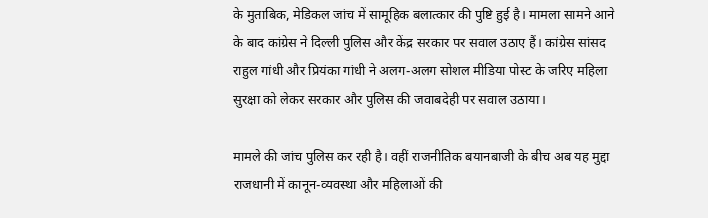के मुताबिक, मेडिकल जांच में सामूहिक बलात्कार की पुष्टि हुई है। मामला सामने आने के बाद कांग्रेस ने दिल्ली पुलिस और केंद्र सरकार पर सवाल उठाए हैं। कांग्रेस सांसद राहुल गांधी और प्रियंका गांधी ने अलग-अलग सोशल मीडिया पोस्ट के जरिए महिला सुरक्षा को लेकर सरकार और पुलिस की जवाबदेही पर सवाल उठाया।

मामले की जांच पुलिस कर रही है। वहीं राजनीतिक बयानबाजी के बीच अब यह मुद्दा राजधानी में कानून-व्यवस्था और महिलाओं की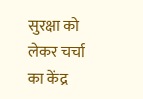सुरक्षा को लेकर चर्चा का केंद्र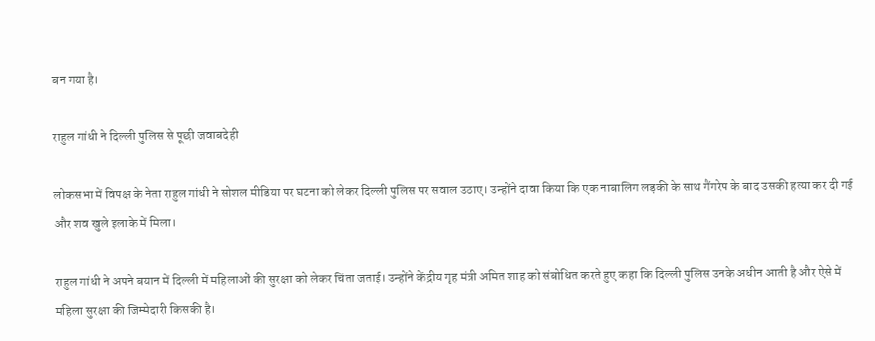बन गया है।

राहुल गांधी ने दिल्ली पुलिस से पूछी जवाबदेही

लोकसभा में विपक्ष के नेता राहुल गांधी ने सोशल मीडिया पर घटना को लेकर दिल्ली पुलिस पर सवाल उठाए। उन्होंने दावा किया कि एक नाबालिग लड़की के साथ गैंगरेप के बाद उसकी हत्या कर दी गई और शव खुले इलाके में मिला।

राहुल गांधी ने अपने बयान में दिल्ली में महिलाओं की सुरक्षा को लेकर चिंता जताई। उन्होंने केंद्रीय गृह मंत्री अमित शाह को संबोधित करते हुए कहा कि दिल्ली पुलिस उनके अधीन आती है और ऐसे में महिला सुरक्षा की जिम्मेदारी किसकी है।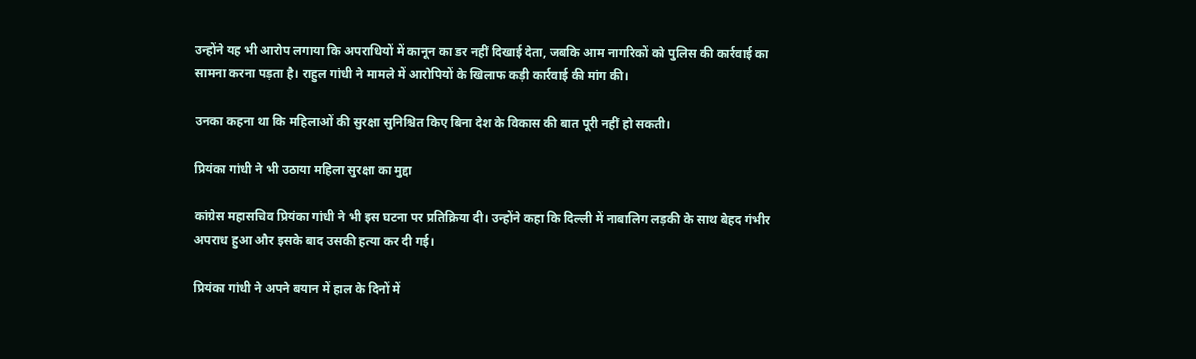उन्होंने यह भी आरोप लगाया कि अपराधियों में कानून का डर नहीं दिखाई देता, जबकि आम नागरिकों को पुलिस की कार्रवाई का सामना करना पड़ता है। राहुल गांधी ने मामले में आरोपियों के खिलाफ कड़ी कार्रवाई की मांग की।

उनका कहना था कि महिलाओं की सुरक्षा सुनिश्चित किए बिना देश के विकास की बात पूरी नहीं हो सकती।

प्रियंका गांधी ने भी उठाया महिला सुरक्षा का मुद्दा

कांग्रेस महासचिव प्रियंका गांधी ने भी इस घटना पर प्रतिक्रिया दी। उन्होंने कहा कि दिल्ली में नाबालिग लड़की के साथ बेहद गंभीर अपराध हुआ और इसके बाद उसकी हत्या कर दी गई।

प्रियंका गांधी ने अपने बयान में हाल के दिनों में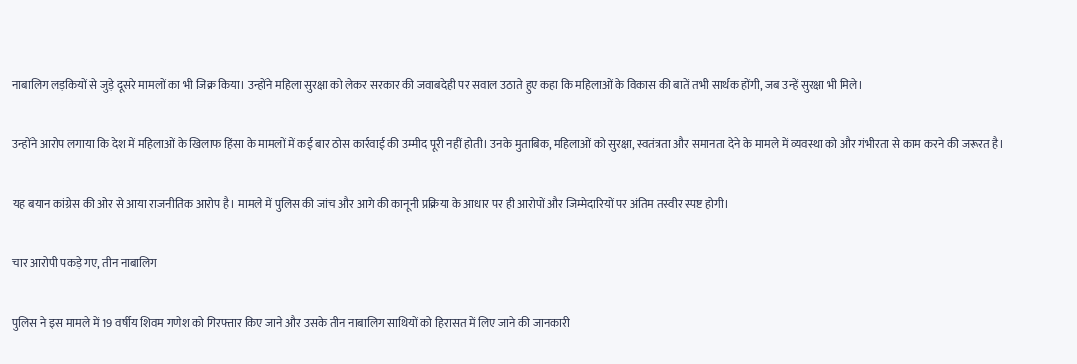नाबालिग लड़कियों से जुड़े दूसरे मामलों का भी जिक्र किया। उन्होंने महिला सुरक्षा को लेकर सरकार की जवाबदेही पर सवाल उठाते हुए कहा कि महिलाओं के विकास की बातें तभी सार्थक होंगी, जब उन्हें सुरक्षा भी मिले।

उन्होंने आरोप लगाया कि देश में महिलाओं के खिलाफ हिंसा के मामलों में कई बार ठोस कार्रवाई की उम्मीद पूरी नहीं होती। उनके मुताबिक, महिलाओं को सुरक्षा, स्वतंत्रता और समानता देने के मामले में व्यवस्था को और गंभीरता से काम करने की जरूरत है।

यह बयान कांग्रेस की ओर से आया राजनीतिक आरोप है। मामले में पुलिस की जांच और आगे की कानूनी प्रक्रिया के आधार पर ही आरोपों और जिम्मेदारियों पर अंतिम तस्वीर स्पष्ट होगी।

चार आरोपी पकड़े गए, तीन नाबालिग

पुलिस ने इस मामले में 19 वर्षीय शिवम गणेश को गिरफ्तार किए जाने और उसके तीन नाबालिग साथियों को हिरासत में लिए जाने की जानकारी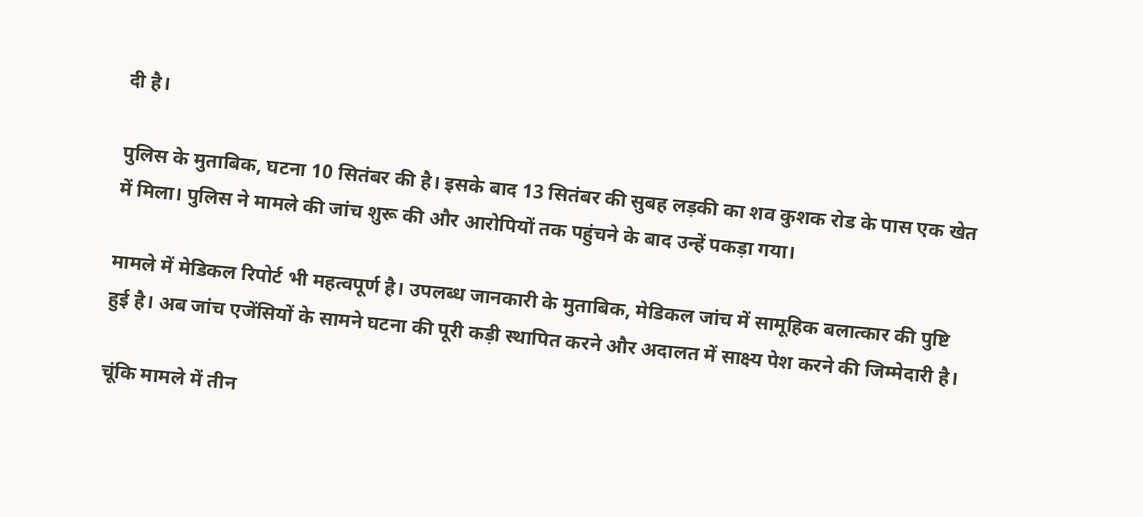दी है।

पुलिस के मुताबिक, घटना 10 सितंबर की है। इसके बाद 13 सितंबर की सुबह लड़की का शव कुशक रोड के पास एक खेत में मिला। पुलिस ने मामले की जांच शुरू की और आरोपियों तक पहुंचने के बाद उन्हें पकड़ा गया।

मामले में मेडिकल रिपोर्ट भी महत्वपूर्ण है। उपलब्ध जानकारी के मुताबिक, मेडिकल जांच में सामूहिक बलात्कार की पुष्टि हुई है। अब जांच एजेंसियों के सामने घटना की पूरी कड़ी स्थापित करने और अदालत में साक्ष्य पेश करने की जिम्मेदारी है।

चूंकि मामले में तीन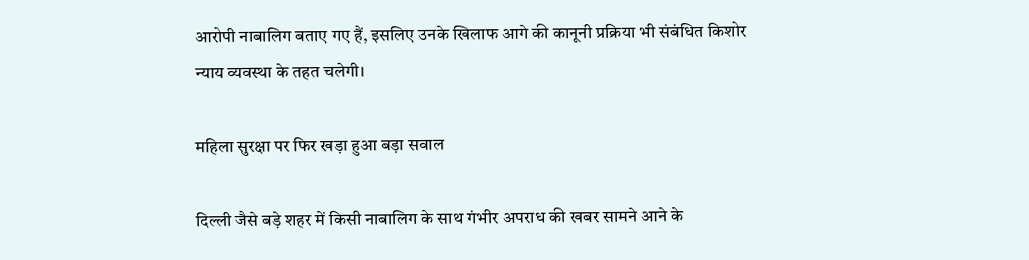आरोपी नाबालिग बताए गए हैं, इसलिए उनके खिलाफ आगे की कानूनी प्रक्रिया भी संबंधित किशोर न्याय व्यवस्था के तहत चलेगी।

महिला सुरक्षा पर फिर खड़ा हुआ बड़ा सवाल

दिल्ली जैसे बड़े शहर में किसी नाबालिग के साथ गंभीर अपराध की खबर सामने आने के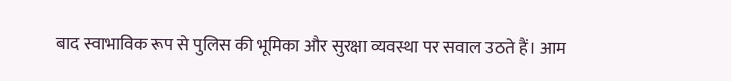बाद स्वाभाविक रूप से पुलिस की भूमिका और सुरक्षा व्यवस्था पर सवाल उठते हैं। आम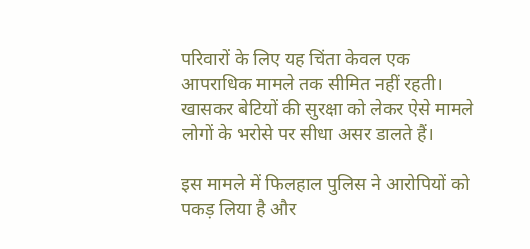परिवारों के लिए यह चिंता केवल एक आपराधिक मामले तक सीमित नहीं रहती। खासकर बेटियों की सुरक्षा को लेकर ऐसे मामले लोगों के भरोसे पर सीधा असर डालते हैं।

इस मामले में फिलहाल पुलिस ने आरोपियों को पकड़ लिया है और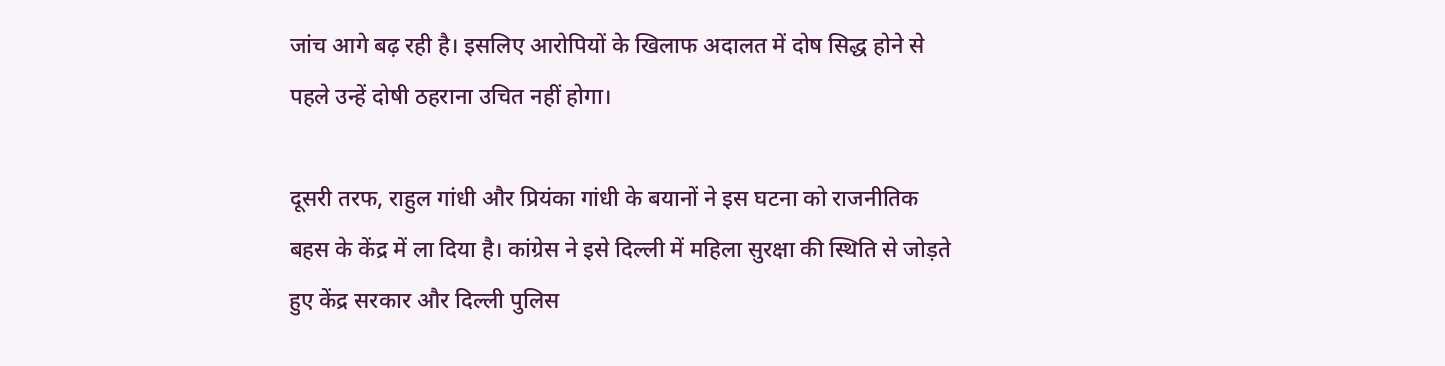जांच आगे बढ़ रही है। इसलिए आरोपियों के खिलाफ अदालत में दोष सिद्ध होने से पहले उन्हें दोषी ठहराना उचित नहीं होगा।

दूसरी तरफ, राहुल गांधी और प्रियंका गांधी के बयानों ने इस घटना को राजनीतिक बहस के केंद्र में ला दिया है। कांग्रेस ने इसे दिल्ली में महिला सुरक्षा की स्थिति से जोड़ते हुए केंद्र सरकार और दिल्ली पुलिस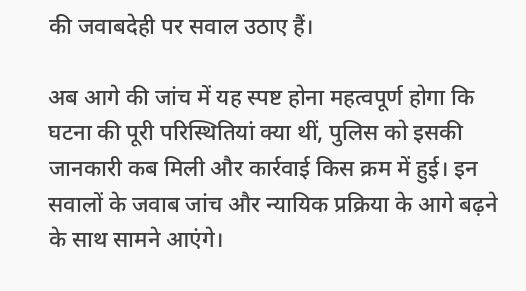की जवाबदेही पर सवाल उठाए हैं।

अब आगे की जांच में यह स्पष्ट होना महत्वपूर्ण होगा कि घटना की पूरी परिस्थितियां क्या थीं, पुलिस को इसकी जानकारी कब मिली और कार्रवाई किस क्रम में हुई। इन सवालों के जवाब जांच और न्यायिक प्रक्रिया के आगे बढ़ने के साथ सामने आएंगे।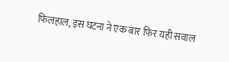फिलहाल, इस घटना ने एक बार फिर यही सवाल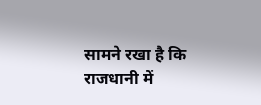सामने रखा है कि राजधानी में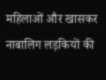महिलाओं और खासकर नाबालिग लड़कियों की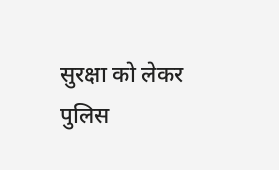सुरक्षा को लेकर पुलिस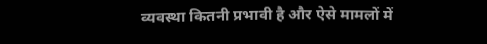व्यवस्था कितनी प्रभावी है और ऐसे मामलों में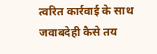त्वरित कार्रवाई के साथ जवाबदेही कैसे तय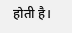होती है।